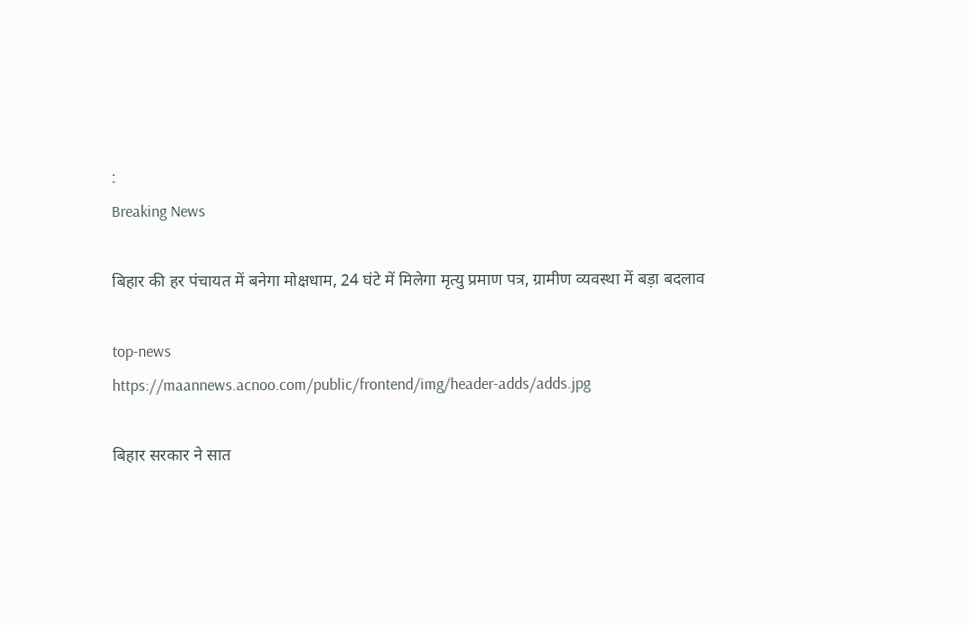:
Breaking News

बिहार की हर पंचायत में बनेगा मोक्षधाम, 24 घंटे में मिलेगा मृत्यु प्रमाण पत्र, ग्रामीण व्यवस्था में बड़ा बदलाव

top-news
https://maannews.acnoo.com/public/frontend/img/header-adds/adds.jpg

बिहार सरकार ने सात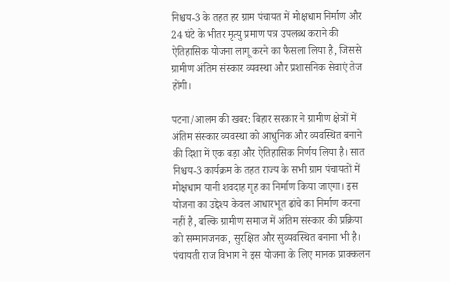निश्चय-3 के तहत हर ग्राम पंचायत में मोक्षधाम निर्माण और 24 घंटे के भीतर मृत्यु प्रमाण पत्र उपलब्ध कराने की ऐतिहासिक योजना लागू करने का फैसला लिया है, जिससे ग्रामीण अंतिम संस्कार व्यवस्था और प्रशासनिक सेवाएं तेज होंगी।

पटना/आलम की खबर: बिहार सरकार ने ग्रामीण क्षेत्रों में अंतिम संस्कार व्यवस्था को आधुनिक और व्यवस्थित बनाने की दिशा में एक बड़ा और ऐतिहासिक निर्णय लिया है। सात निश्चय-3 कार्यक्रम के तहत राज्य के सभी ग्राम पंचायतों में मोक्षधाम यानी शवदाह गृह का निर्माण किया जाएगा। इस योजना का उद्देश्य केवल आधारभूत ढांचे का निर्माण करना नहीं है, बल्कि ग्रामीण समाज में अंतिम संस्कार की प्रक्रिया को सम्मानजनक, सुरक्षित और सुव्यवस्थित बनाना भी है। पंचायती राज विभाग ने इस योजना के लिए मानक प्राक्कलन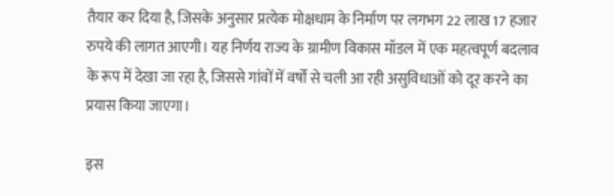तैयार कर दिया है, जिसके अनुसार प्रत्येक मोक्षधाम के निर्माण पर लगभग 22 लाख 17 हजार रुपये की लागत आएगी। यह निर्णय राज्य के ग्रामीण विकास मॉडल में एक महत्वपूर्ण बदलाव के रूप में देखा जा रहा है, जिससे गांवों में वर्षों से चली आ रही असुविधाओं को दूर करने का प्रयास किया जाएगा।

इस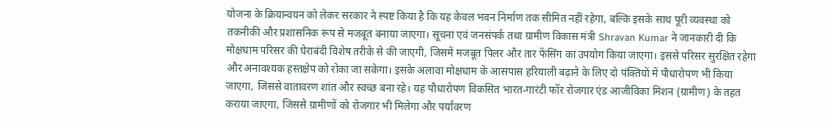योजना के क्रियान्वयन को लेकर सरकार ने स्पष्ट किया है कि यह केवल भवन निर्माण तक सीमित नहीं रहेगा, बल्कि इसके साथ पूरी व्यवस्था को तकनीकी और प्रशासनिक रूप से मजबूत बनाया जाएगा। सूचना एवं जनसंपर्क तथा ग्रामीण विकास मंत्री Shravan Kumar ने जानकारी दी कि मोक्षधाम परिसर की घेराबंदी विशेष तरीके से की जाएगी, जिसमें मजबूत पिलर और तार फेंसिंग का उपयोग किया जाएगा। इससे परिसर सुरक्षित रहेगा और अनावश्यक हस्तक्षेप को रोका जा सकेगा। इसके अलावा मोक्षधाम के आसपास हरियाली बढ़ाने के लिए दो पंक्तियों में पौधारोपण भी किया जाएगा, जिससे वातावरण शांत और स्वच्छ बना रहे। यह पौधारोपण विकसित भारत-गारंटी फॉर रोजगार एंड आजीविका मिशन (ग्रामीण) के तहत कराया जाएगा, जिससे ग्रामीणों को रोजगार भी मिलेगा और पर्यावरण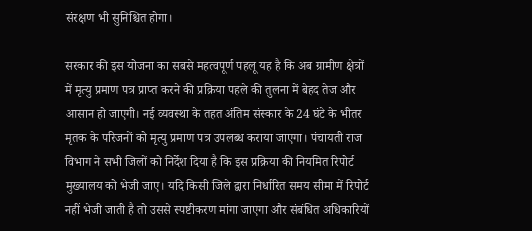संरक्षण भी सुनिश्चित होगा।

सरकार की इस योजना का सबसे महत्वपूर्ण पहलू यह है कि अब ग्रामीण क्षेत्रों में मृत्यु प्रमाण पत्र प्राप्त करने की प्रक्रिया पहले की तुलना में बेहद तेज और आसान हो जाएगी। नई व्यवस्था के तहत अंतिम संस्कार के 24 घंटे के भीतर मृतक के परिजनों को मृत्यु प्रमाण पत्र उपलब्ध कराया जाएगा। पंचायती राज विभाग ने सभी जिलों को निर्देश दिया है कि इस प्रक्रिया की नियमित रिपोर्ट मुख्यालय को भेजी जाए। यदि किसी जिले द्वारा निर्धारित समय सीमा में रिपोर्ट नहीं भेजी जाती है तो उससे स्पष्टीकरण मांगा जाएगा और संबंधित अधिकारियों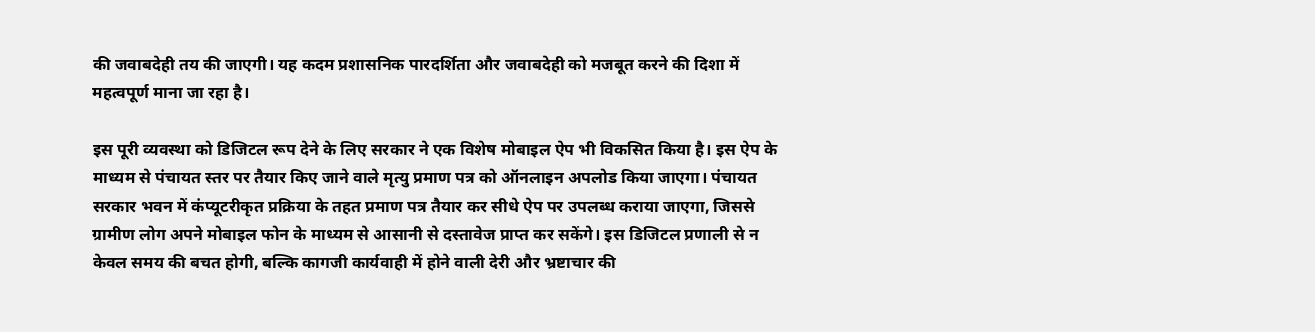की जवाबदेही तय की जाएगी। यह कदम प्रशासनिक पारदर्शिता और जवाबदेही को मजबूत करने की दिशा में महत्वपूर्ण माना जा रहा है।

इस पूरी व्यवस्था को डिजिटल रूप देने के लिए सरकार ने एक विशेष मोबाइल ऐप भी विकसित किया है। इस ऐप के माध्यम से पंचायत स्तर पर तैयार किए जाने वाले मृत्यु प्रमाण पत्र को ऑनलाइन अपलोड किया जाएगा। पंचायत सरकार भवन में कंप्यूटरीकृत प्रक्रिया के तहत प्रमाण पत्र तैयार कर सीधे ऐप पर उपलब्ध कराया जाएगा, जिससे ग्रामीण लोग अपने मोबाइल फोन के माध्यम से आसानी से दस्तावेज प्राप्त कर सकेंगे। इस डिजिटल प्रणाली से न केवल समय की बचत होगी, बल्कि कागजी कार्यवाही में होने वाली देरी और भ्रष्टाचार की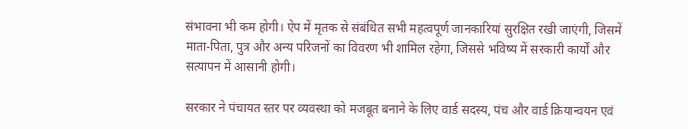संभावना भी कम होगी। ऐप में मृतक से संबंधित सभी महत्वपूर्ण जानकारियां सुरक्षित रखी जाएंगी, जिसमें माता-पिता, पुत्र और अन्य परिजनों का विवरण भी शामिल रहेगा, जिससे भविष्य में सरकारी कार्यों और सत्यापन में आसानी होगी।

सरकार ने पंचायत स्तर पर व्यवस्था को मजबूत बनाने के लिए वार्ड सदस्य, पंच और वार्ड क्रियान्वयन एवं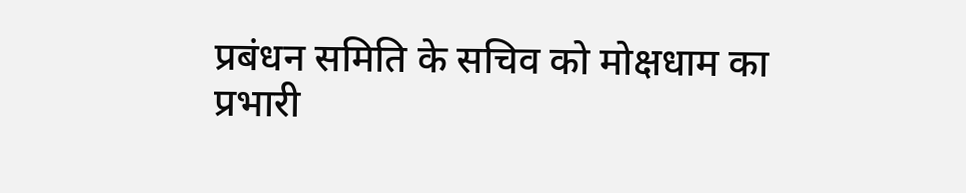प्रबंधन समिति के सचिव को मोक्षधाम का प्रभारी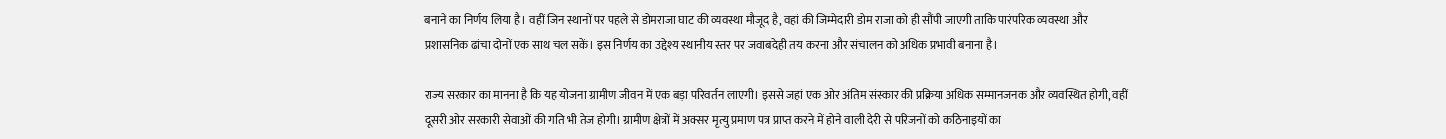बनाने का निर्णय लिया है। वहीं जिन स्थानों पर पहले से डोमराजा घाट की व्यवस्था मौजूद है, वहां की जिम्मेदारी डोम राजा को ही सौंपी जाएगी ताकि पारंपरिक व्यवस्था और प्रशासनिक ढांचा दोनों एक साथ चल सकें। इस निर्णय का उद्देश्य स्थानीय स्तर पर जवाबदेही तय करना और संचालन को अधिक प्रभावी बनाना है।

राज्य सरकार का मानना है कि यह योजना ग्रामीण जीवन में एक बड़ा परिवर्तन लाएगी। इससे जहां एक ओर अंतिम संस्कार की प्रक्रिया अधिक सम्मानजनक और व्यवस्थित होगी, वहीं दूसरी ओर सरकारी सेवाओं की गति भी तेज होगी। ग्रामीण क्षेत्रों में अक्सर मृत्यु प्रमाण पत्र प्राप्त करने में होने वाली देरी से परिजनों को कठिनाइयों का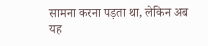सामना करना पड़ता था, लेकिन अब यह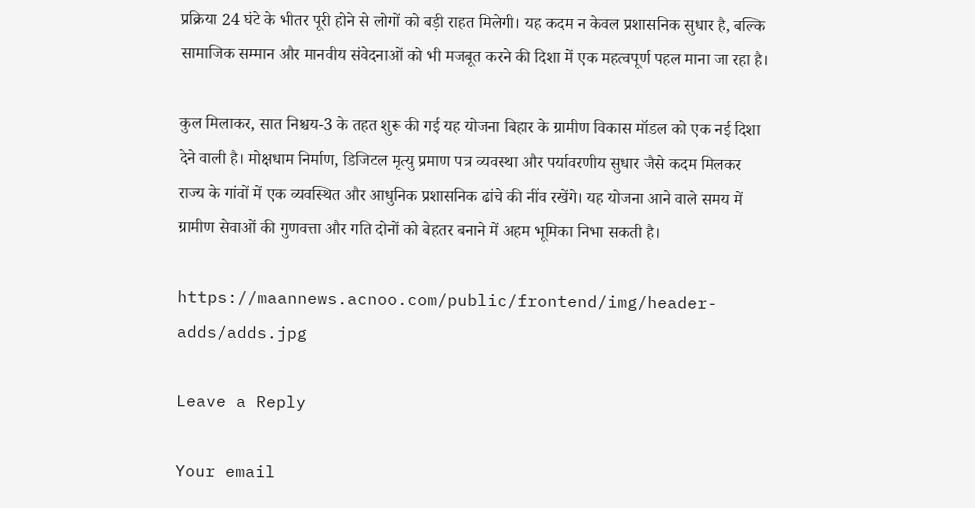प्रक्रिया 24 घंटे के भीतर पूरी होने से लोगों को बड़ी राहत मिलेगी। यह कदम न केवल प्रशासनिक सुधार है, बल्कि सामाजिक सम्मान और मानवीय संवेदनाओं को भी मजबूत करने की दिशा में एक महत्वपूर्ण पहल माना जा रहा है।

कुल मिलाकर, सात निश्चय-3 के तहत शुरू की गई यह योजना बिहार के ग्रामीण विकास मॉडल को एक नई दिशा देने वाली है। मोक्षधाम निर्माण, डिजिटल मृत्यु प्रमाण पत्र व्यवस्था और पर्यावरणीय सुधार जैसे कदम मिलकर राज्य के गांवों में एक व्यवस्थित और आधुनिक प्रशासनिक ढांचे की नींव रखेंगे। यह योजना आने वाले समय में ग्रामीण सेवाओं की गुणवत्ता और गति दोनों को बेहतर बनाने में अहम भूमिका निभा सकती है।

https://maannews.acnoo.com/public/frontend/img/header-adds/adds.jpg

Leave a Reply

Your email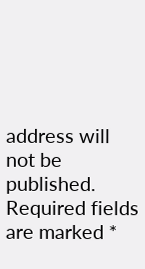address will not be published. Required fields are marked *